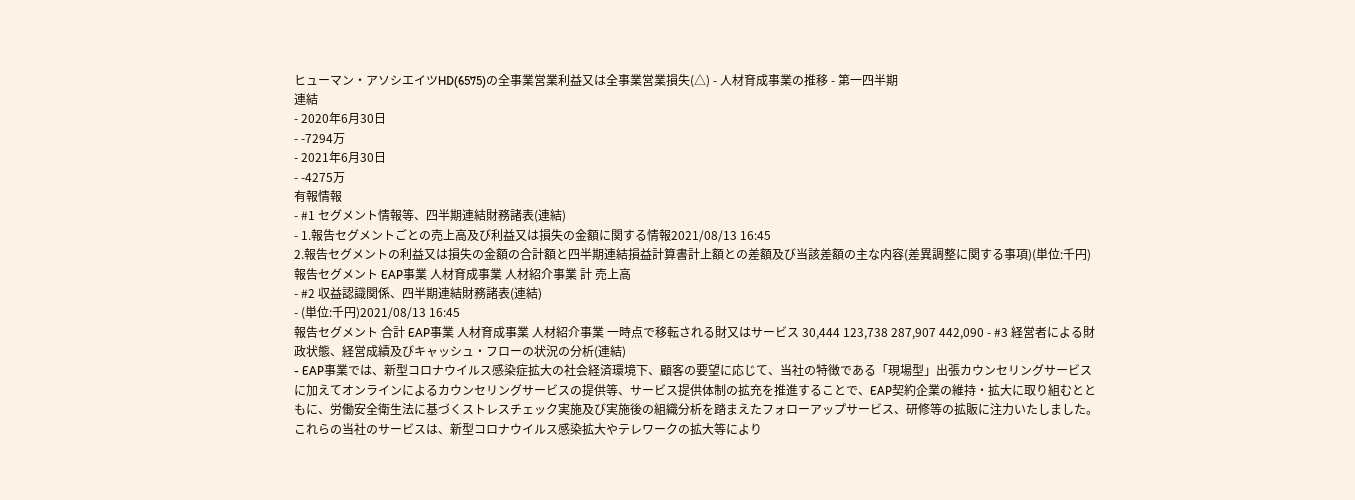ヒューマン・アソシエイツHD(6575)の全事業営業利益又は全事業営業損失(△) - 人材育成事業の推移 - 第一四半期
連結
- 2020年6月30日
- -7294万
- 2021年6月30日
- -4275万
有報情報
- #1 セグメント情報等、四半期連結財務諸表(連結)
- 1.報告セグメントごとの売上高及び利益又は損失の金額に関する情報2021/08/13 16:45
2.報告セグメントの利益又は損失の金額の合計額と四半期連結損益計算書計上額との差額及び当該差額の主な内容(差異調整に関する事項)(単位:千円) 報告セグメント EAP事業 人材育成事業 人材紹介事業 計 売上高
- #2 収益認識関係、四半期連結財務諸表(連結)
- (単位:千円)2021/08/13 16:45
報告セグメント 合計 EAP事業 人材育成事業 人材紹介事業 一時点で移転される財又はサービス 30,444 123,738 287,907 442,090 - #3 経営者による財政状態、経営成績及びキャッシュ・フローの状況の分析(連結)
- EAP事業では、新型コロナウイルス感染症拡大の社会経済環境下、顧客の要望に応じて、当社の特徴である「現場型」出張カウンセリングサービスに加えてオンラインによるカウンセリングサービスの提供等、サービス提供体制の拡充を推進することで、EAP契約企業の維持・拡大に取り組むとともに、労働安全衛生法に基づくストレスチェック実施及び実施後の組織分析を踏まえたフォローアップサービス、研修等の拡販に注力いたしました。これらの当社のサービスは、新型コロナウイルス感染拡大やテレワークの拡大等により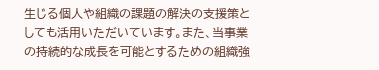生じる個人や組織の課題の解決の支援策としても活用いただいています。また、当事業の持続的な成長を可能とするための組織強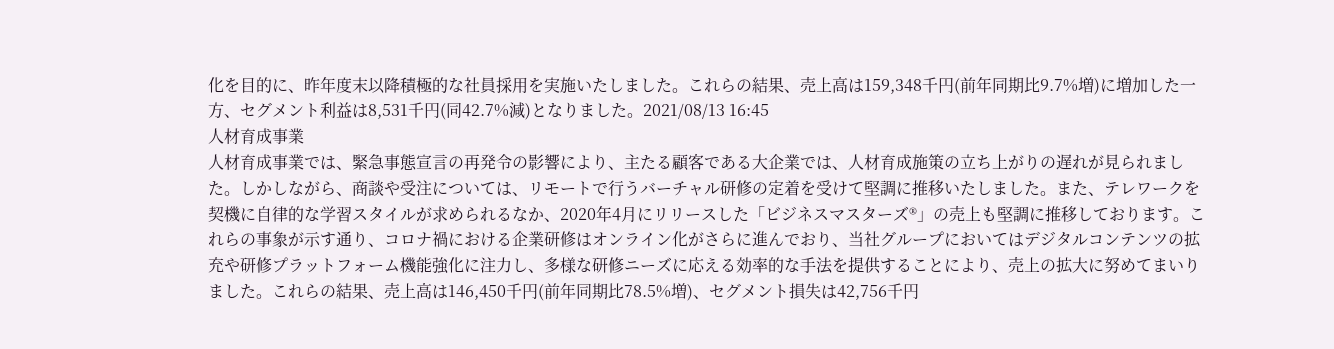化を目的に、昨年度末以降積極的な社員採用を実施いたしました。これらの結果、売上高は159,348千円(前年同期比9.7%増)に増加した一方、セグメント利益は8,531千円(同42.7%減)となりました。2021/08/13 16:45
人材育成事業
人材育成事業では、緊急事態宣言の再発令の影響により、主たる顧客である大企業では、人材育成施策の立ち上がりの遅れが見られました。しかしながら、商談や受注については、リモートで行うバーチャル研修の定着を受けて堅調に推移いたしました。また、テレワークを契機に自律的な学習スタイルが求められるなか、2020年4月にリリースした「ビジネスマスターズ®」の売上も堅調に推移しております。これらの事象が示す通り、コロナ禍における企業研修はオンライン化がさらに進んでおり、当社グループにおいてはデジタルコンテンツの拡充や研修プラットフォーム機能強化に注力し、多様な研修ニーズに応える効率的な手法を提供することにより、売上の拡大に努めてまいりました。これらの結果、売上高は146,450千円(前年同期比78.5%増)、セグメント損失は42,756千円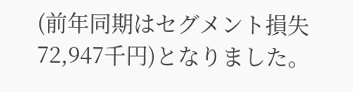(前年同期はセグメント損失72,947千円)となりました。